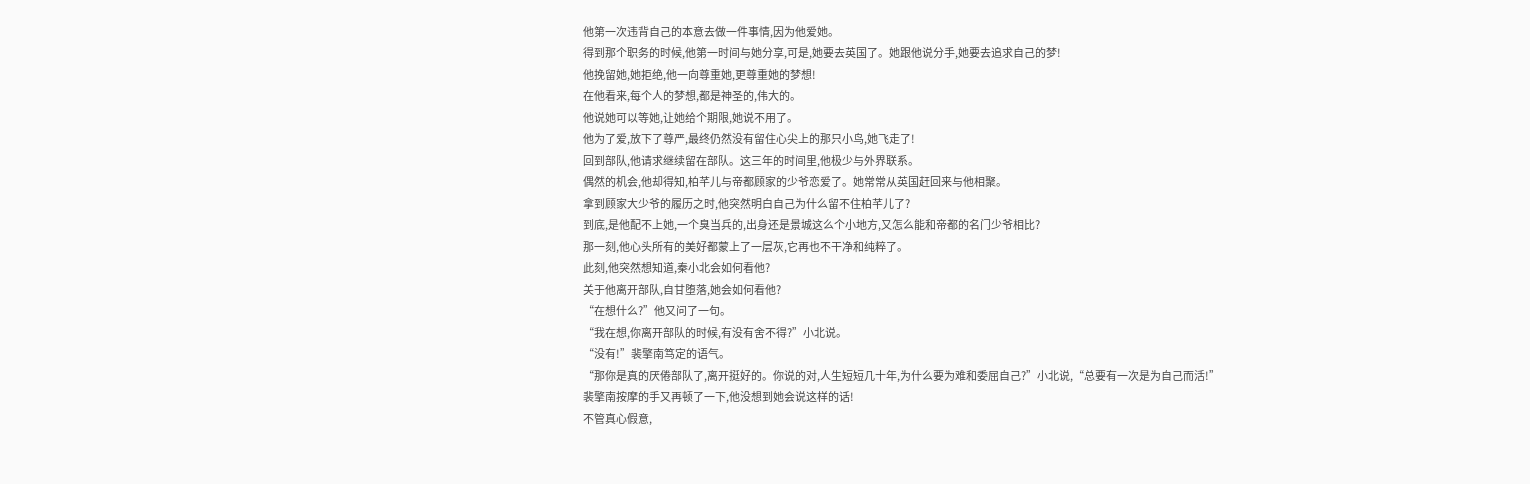他第一次违背自己的本意去做一件事情,因为他爱她。
得到那个职务的时候,他第一时间与她分享,可是,她要去英国了。她跟他说分手,她要去追求自己的梦!
他挽留她,她拒绝,他一向尊重她,更尊重她的梦想!
在他看来,每个人的梦想,都是神圣的,伟大的。
他说她可以等她,让她给个期限,她说不用了。
他为了爱,放下了尊严,最终仍然没有留住心尖上的那只小鸟,她飞走了!
回到部队,他请求继续留在部队。这三年的时间里,他极少与外界联系。
偶然的机会,他却得知,柏芊儿与帝都顾家的少爷恋爱了。她常常从英国赶回来与他相聚。
拿到顾家大少爷的履历之时,他突然明白自己为什么留不住柏芊儿了?
到底,是他配不上她,一个臭当兵的,出身还是景城这么个小地方,又怎么能和帝都的名门少爷相比?
那一刻,他心头所有的美好都蒙上了一层灰,它再也不干净和纯粹了。
此刻,他突然想知道,秦小北会如何看他?
关于他离开部队,自甘堕落,她会如何看他?
“在想什么?”他又问了一句。
“我在想,你离开部队的时候,有没有舍不得?”小北说。
“没有!”裴擎南笃定的语气。
“那你是真的厌倦部队了,离开挺好的。你说的对,人生短短几十年,为什么要为难和委屈自己?”小北说,“总要有一次是为自己而活!”
裴擎南按摩的手又再顿了一下,他没想到她会说这样的话!
不管真心假意,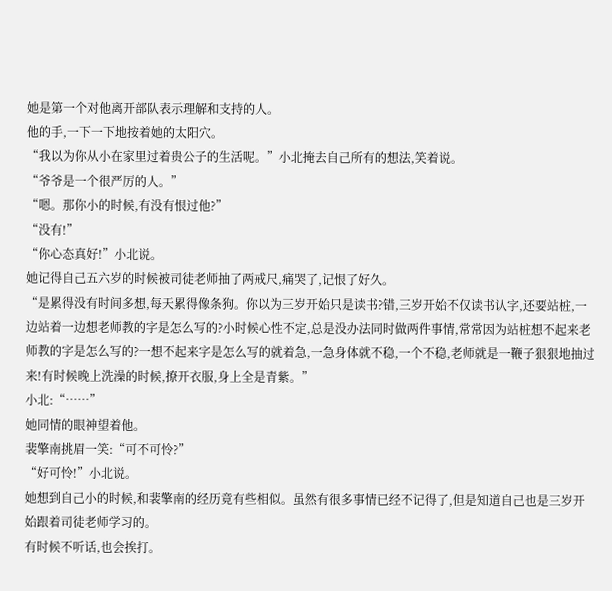她是第一个对他离开部队表示理解和支持的人。
他的手,一下一下地按着她的太阳穴。
“我以为你从小在家里过着贵公子的生活呢。”小北掩去自己所有的想法,笑着说。
“爷爷是一个很严厉的人。”
“嗯。那你小的时候,有没有恨过他?”
“没有!”
“你心态真好!”小北说。
她记得自己五六岁的时候被司徒老师抽了两戒尺,痛哭了,记恨了好久。
“是累得没有时间多想,每天累得像条狗。你以为三岁开始只是读书?错,三岁开始不仅读书认字,还要站桩,一边站着一边想老师教的字是怎么写的?小时候心性不定,总是没办法同时做两件事情,常常因为站桩想不起来老师教的字是怎么写的?一想不起来字是怎么写的就着急,一急身体就不稳,一个不稳,老师就是一鞭子狠狠地抽过来!有时候晚上洗澡的时候,撩开衣服,身上全是青紫。”
小北:“……”
她同情的眼神望着他。
裴擎南挑眉一笑:“可不可怜?”
“好可怜!”小北说。
她想到自己小的时候,和裴擎南的经历竟有些相似。虽然有很多事情已经不记得了,但是知道自己也是三岁开始跟着司徒老师学习的。
有时候不听话,也会挨打。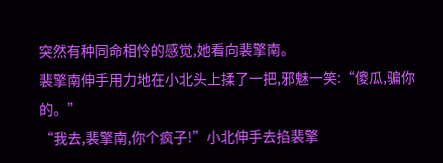突然有种同命相怜的感觉,她看向裴擎南。
裴擎南伸手用力地在小北头上揉了一把,邪魅一笑:“傻瓜,骗你的。”
“我去,裴擎南,你个疯子!”小北伸手去掐裴擎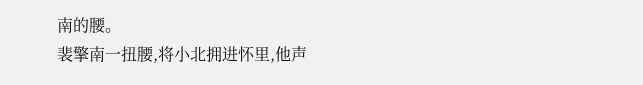南的腰。
裴擎南一扭腰,将小北拥进怀里,他声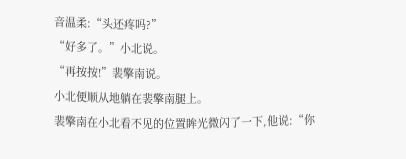音温柔:“头还疼吗?”
“好多了。”小北说。
“再按按!”裴擎南说。
小北便顺从地躺在裴擎南腿上。
裴擎南在小北看不见的位置眸光微闪了一下,他说:“你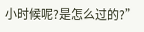小时候呢?是怎么过的?”